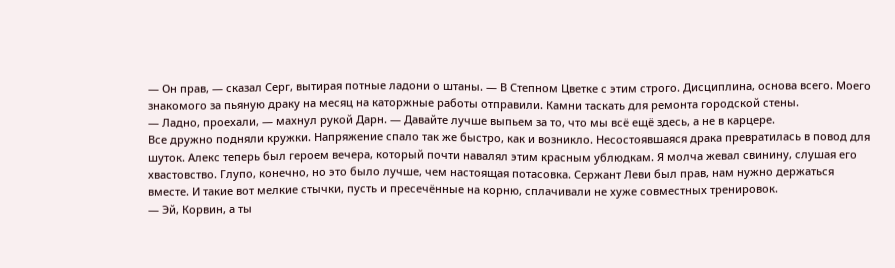— Он прав, — сказал Серг, вытирая потные ладони о штаны. — В Степном Цветке с этим строго. Дисциплина, основа всего. Моего знакомого за пьяную драку на месяц на каторжные работы отправили. Камни таскать для ремонта городской стены.
— Ладно, проехали, — махнул рукой Дарн. — Давайте лучше выпьем за то, что мы всё ещё здесь, а не в карцере.
Все дружно подняли кружки. Напряжение спало так же быстро, как и возникло. Несостоявшаяся драка превратилась в повод для шуток. Алекс теперь был героем вечера, который почти навалял этим красным ублюдкам. Я молча жевал свинину, слушая его хвастовство. Глупо, конечно, но это было лучше, чем настоящая потасовка. Сержант Леви был прав, нам нужно держаться вместе. И такие вот мелкие стычки, пусть и пресечённые на корню, сплачивали не хуже совместных тренировок.
— Эй, Корвин, а ты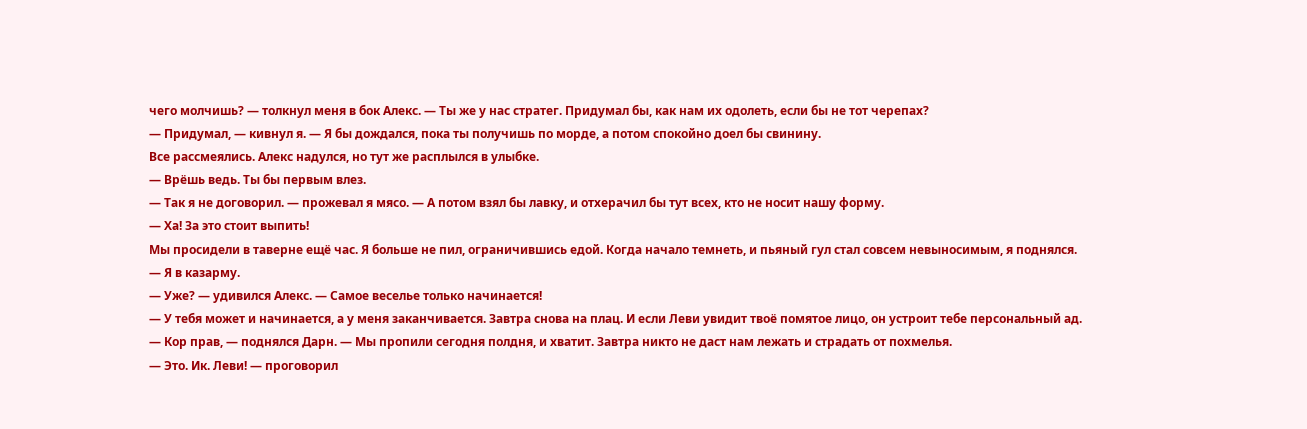чего молчишь? — толкнул меня в бок Алекс. — Ты же у нас стратег. Придумал бы, как нам их одолеть, если бы не тот черепах?
— Придумал, — кивнул я. — Я бы дождался, пока ты получишь по морде, а потом спокойно доел бы свинину.
Все рассмеялись. Алекс надулся, но тут же расплылся в улыбке.
— Врёшь ведь. Ты бы первым влез.
— Так я не договорил. — прожевал я мясо. — А потом взял бы лавку, и отхерачил бы тут всех, кто не носит нашу форму.
— Ха! За это стоит выпить!
Мы просидели в таверне ещё час. Я больше не пил, ограничившись едой. Когда начало темнеть, и пьяный гул стал совсем невыносимым, я поднялся.
— Я в казарму.
— Уже? — удивился Алекс. — Самое веселье только начинается!
— У тебя может и начинается, а у меня заканчивается. Завтра снова на плац. И если Леви увидит твоё помятое лицо, он устроит тебе персональный ад.
— Кор прав, — поднялся Дарн. — Мы пропили сегодня полдня, и хватит. Завтра никто не даст нам лежать и страдать от похмелья.
— Это. Ик. Леви! — проговорил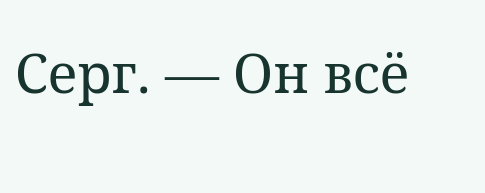Серг. — Он всё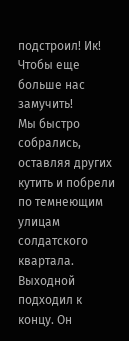подстроил! Ик! Чтобы еще больше нас замучить!
Мы быстро собрались, оставляя других кутить и побрели по темнеющим улицам солдатского квартала. Выходной подходил к концу. Он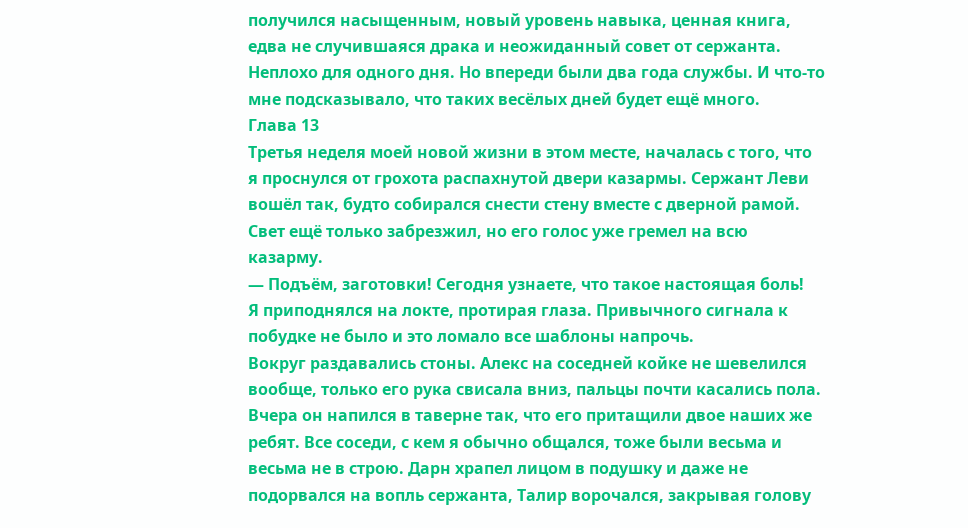получился насыщенным, новый уровень навыка, ценная книга, едва не случившаяся драка и неожиданный совет от сержанта. Неплохо для одного дня. Но впереди были два года службы. И что-то мне подсказывало, что таких весёлых дней будет ещё много.
Глава 13
Третья неделя моей новой жизни в этом месте, началась с того, что я проснулся от грохота распахнутой двери казармы. Сержант Леви вошёл так, будто собирался снести стену вместе с дверной рамой. Свет ещё только забрезжил, но его голос уже гремел на всю казарму.
— Подъём, заготовки! Сегодня узнаете, что такое настоящая боль!
Я приподнялся на локте, протирая глаза. Привычного сигнала к побудке не было и это ломало все шаблоны напрочь.
Вокруг раздавались стоны. Алекс на соседней койке не шевелился вообще, только его рука свисала вниз, пальцы почти касались пола. Вчера он напился в таверне так, что его притащили двое наших же ребят. Все соседи, с кем я обычно общался, тоже были весьма и весьма не в строю. Дарн храпел лицом в подушку и даже не подорвался на вопль сержанта, Талир ворочался, закрывая голову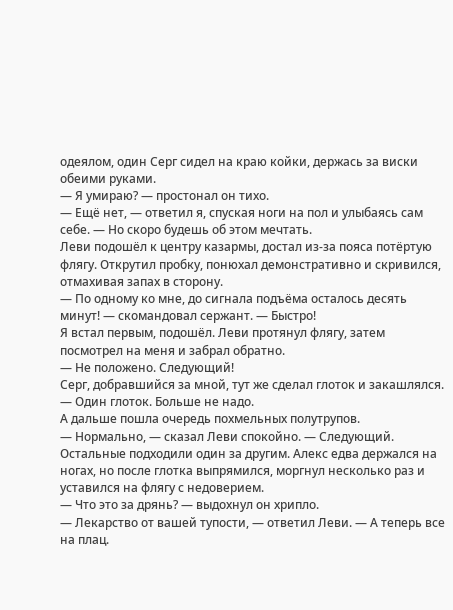одеялом, один Серг сидел на краю койки, держась за виски обеими руками.
— Я умираю? — простонал он тихо.
— Ещё нет, — ответил я, спуская ноги на пол и улыбаясь сам себе. — Но скоро будешь об этом мечтать.
Леви подошёл к центру казармы, достал из-за пояса потёртую флягу. Открутил пробку, понюхал демонстративно и скривился, отмахивая запах в сторону.
— По одному ко мне, до сигнала подъёма осталось десять минут! — скомандовал сержант. — Быстро!
Я встал первым, подошёл. Леви протянул флягу, затем посмотрел на меня и забрал обратно.
— Не положено. Следующий!
Серг, добравшийся за мной, тут же сделал глоток и закашлялся.
— Один глоток. Больше не надо.
А дальше пошла очередь похмельных полутрупов.
— Нормально, — сказал Леви спокойно. — Следующий.
Остальные подходили один за другим. Алекс едва держался на ногах, но после глотка выпрямился, моргнул несколько раз и уставился на флягу с недоверием.
— Что это за дрянь? — выдохнул он хрипло.
— Лекарство от вашей тупости, — ответил Леви. — А теперь все на плац.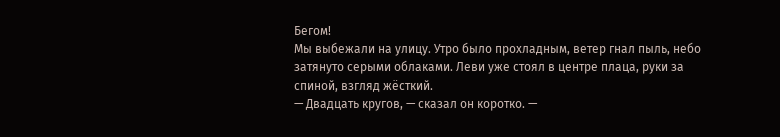Бегом!
Мы выбежали на улицу. Утро было прохладным, ветер гнал пыль, небо затянуто серыми облаками. Леви уже стоял в центре плаца, руки за спиной, взгляд жёсткий.
— Двадцать кругов, — сказал он коротко. —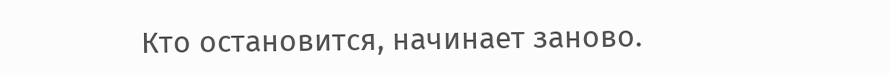Кто остановится, начинает заново.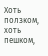Хоть ползком, хоть пешком,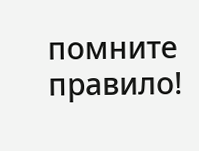помните правило!